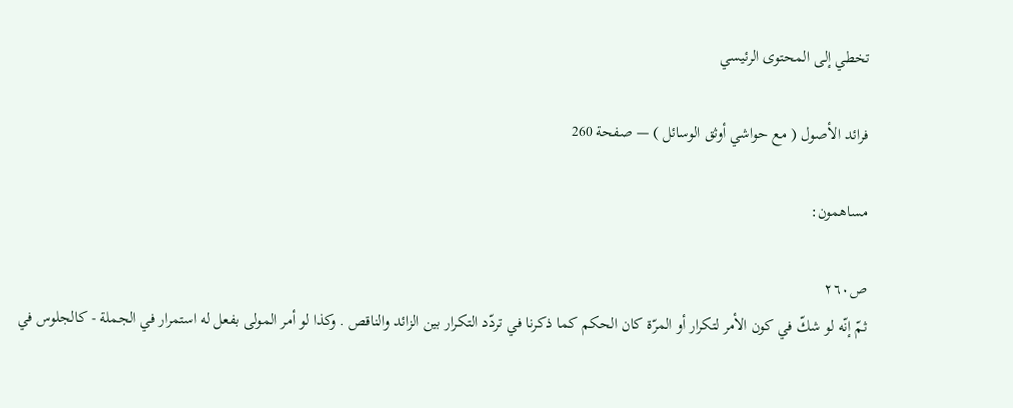تخطي إلى المحتوى الرئيسي

فرائد الأصول ( مع حواشي أوثق الوسائل ) — صفحة 260

مساهمون:

ص٢٦٠
ثمّ إنّه لو شكّ في كون الأمر لتكرار أو المرّة كان الحكم كما ذكرنا في تردّد التكرار بين الزائد والناقص . وكذا لو أمر المولى بفعل له استمرار في الجملة - كالجلوس في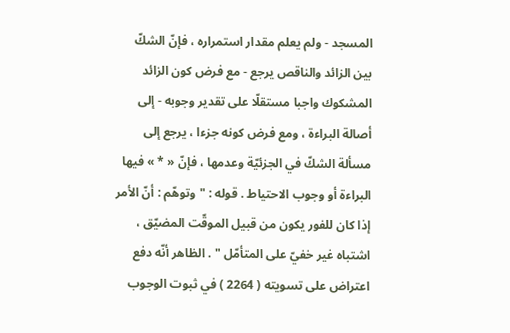المسجد - ولم يعلم مقدار استمراره ، فإنّ الشكّ بين الزائد والناقص يرجع - مع فرض كون الزائد المشكوك واجبا مستقلّا على تقدير وجوبه - إلى أصالة البراءة ، ومع فرض كونه جزءا ، يرجع إلى مسألة الشكّ في الجزئيّة وعدمها ، فإنّ « * » فيها البراءة أو وجوب الاحتياط . قوله : " وتوهّم : أنّ الأمر إذا كان للفور يكون من قبيل الموقّت المضيّق ، اشتباه غير خفيّ على المتأمّل " . الظاهر أنّه دفع اعتراض على تسويته ( 2264 ) في ثبوت الوجوب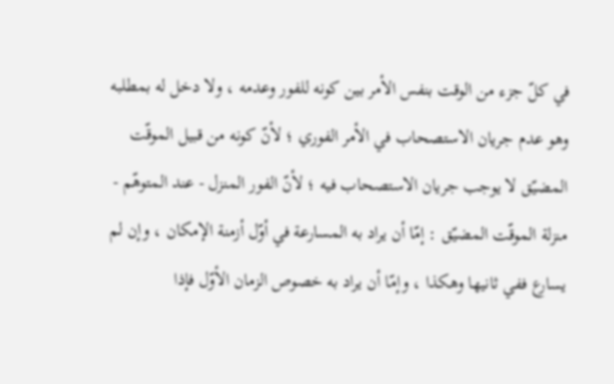في كلّ جزء من الوقت بنفس الأمر بين كونه للفور وعدمه ، ولا دخل له بمطلبه وهو عدم جريان الاستصحاب في الأمر الفوري ؛ لأنّ كونه من قبيل الموقّت المضيّق لا يوجب جريان الاستصحاب فيه ؛ لأنّ الفور المنزل - عند المتوهّم - منزلة الموقّت المضيّق : إمّا أن يراد به المسارعة في أوّل أزمنة الإمكان ، وإن لم يسارع ففي ثانيها وهكذا ، وإمّا أن يراد به خصوص الزمان الأوّل فإذا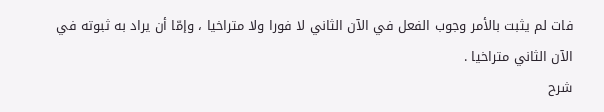فات لم يثبت بالأمر وجوب الفعل في الآن الثاني لا فورا ولا متراخيا ، وإمّا أن يراد به ثبوته في الآن الثاني متراخيا .
شرح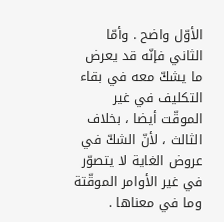الأوّل واضح . وأمّا الثاني فإنّه قد يعرض ما يشكّ معه في بقاء التكليف في غير الموقّت أيضا ، بخلاف الثالث ، لأنّ الشكّ في عروض الغاية لا يتصوّر في غير الأوامر الموقّتة وما في معناها .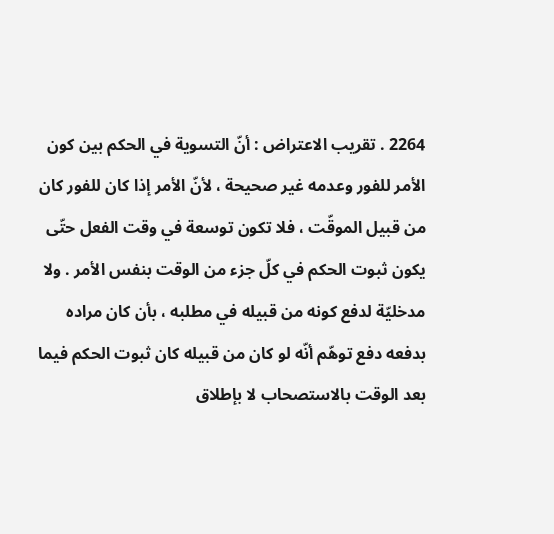2264 . تقريب الاعتراض : أنّ التسوية في الحكم بين كون الأمر للفور وعدمه غير صحيحة ، لأنّ الأمر إذا كان للفور كان من قبيل الموقّت ، فلا تكون توسعة في وقت الفعل حتّى يكون ثبوت الحكم في كلّ جزء من الوقت بنفس الأمر . ولا مدخليّة لدفع كونه من قبيله في مطلبه ، بأن كان مراده بدفعه دفع توهّم أنّه لو كان من قبيله كان ثبوت الحكم فيما بعد الوقت بالاستصحاب لا بإطلاق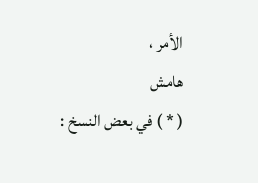الأمر ،
هامش
( * ) في بعض النسخ :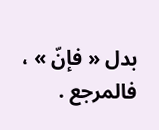بدل « فإنّ » ، فالمرجع .